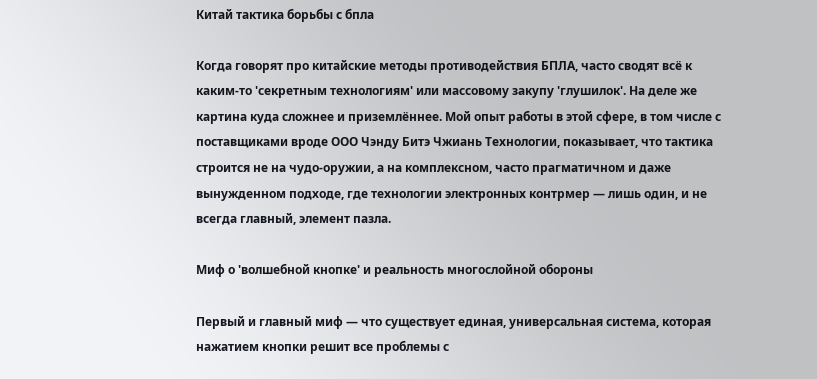Китай тактика борьбы с бпла

Когда говорят про китайские методы противодействия БПЛА, часто сводят всё к каким-то 'секретным технологиям' или массовому закупу 'глушилок'. На деле же картина куда сложнее и приземлённее. Мой опыт работы в этой сфере, в том числе с поставщиками вроде ООО Чэнду Битэ Чжиань Технологии, показывает, что тактика строится не на чудо-оружии, а на комплексном, часто прагматичном и даже вынужденном подходе, где технологии электронных контрмер — лишь один, и не всегда главный, элемент пазла.

Миф о 'волшебной кнопке' и реальность многослойной обороны

Первый и главный миф — что существует единая, универсальная система, которая нажатием кнопки решит все проблемы с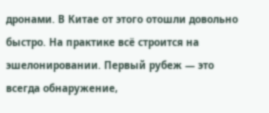дронами. В Китае от этого отошли довольно быстро. На практике всё строится на эшелонировании. Первый рубеж — это всегда обнаружение,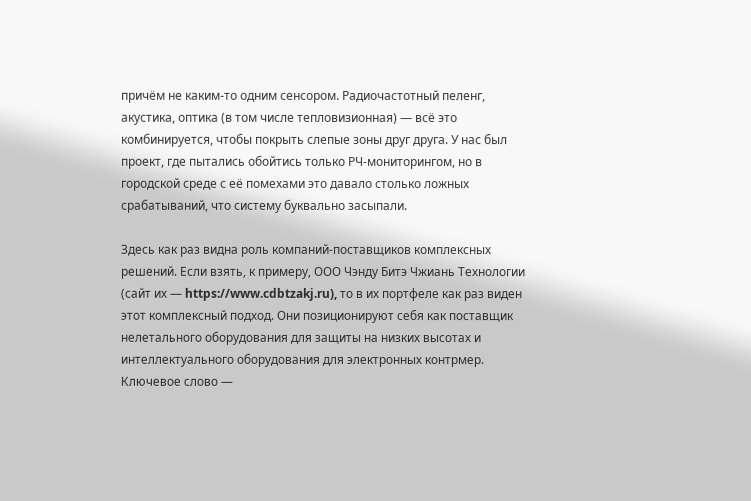причём не каким-то одним сенсором. Радиочастотный пеленг, акустика, оптика (в том числе тепловизионная) — всё это комбинируется, чтобы покрыть слепые зоны друг друга. У нас был проект, где пытались обойтись только РЧ-мониторингом, но в городской среде с её помехами это давало столько ложных срабатываний, что систему буквально засыпали.

Здесь как раз видна роль компаний-поставщиков комплексных решений. Если взять, к примеру, ООО Чэнду Битэ Чжиань Технологии (сайт их — https://www.cdbtzakj.ru), то в их портфеле как раз виден этот комплексный подход. Они позиционируют себя как поставщик нелетального оборудования для защиты на низких высотах и интеллектуального оборудования для электронных контрмер. Ключевое слово —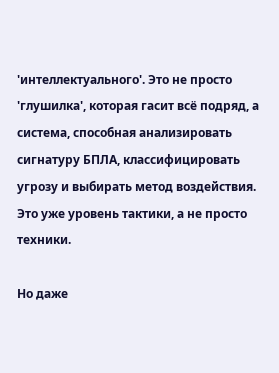'интеллектуального'. Это не просто 'глушилка', которая гасит всё подряд, а система, способная анализировать сигнатуру БПЛА, классифицировать угрозу и выбирать метод воздействия. Это уже уровень тактики, а не просто техники.

Но даже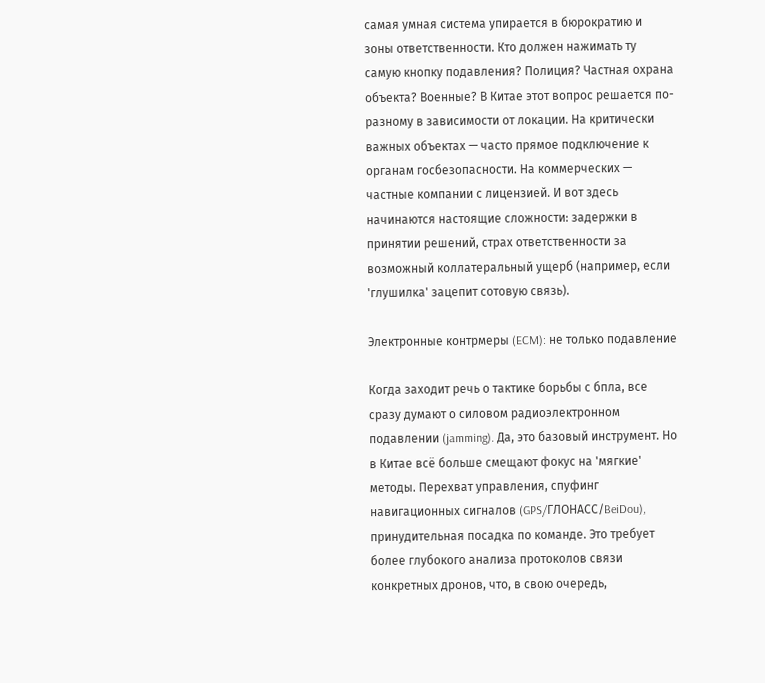самая умная система упирается в бюрократию и зоны ответственности. Кто должен нажимать ту самую кнопку подавления? Полиция? Частная охрана объекта? Военные? В Китае этот вопрос решается по-разному в зависимости от локации. На критически важных объектах — часто прямое подключение к органам госбезопасности. На коммерческих — частные компании с лицензией. И вот здесь начинаются настоящие сложности: задержки в принятии решений, страх ответственности за возможный коллатеральный ущерб (например, если 'глушилка' зацепит сотовую связь).

Электронные контрмеры (ECM): не только подавление

Когда заходит речь о тактике борьбы с бпла, все сразу думают о силовом радиоэлектронном подавлении (jamming). Да, это базовый инструмент. Но в Китае всё больше смещают фокус на 'мягкие' методы. Перехват управления, спуфинг навигационных сигналов (GPS/ГЛОНАСС/BeiDou), принудительная посадка по команде. Это требует более глубокого анализа протоколов связи конкретных дронов, что, в свою очередь,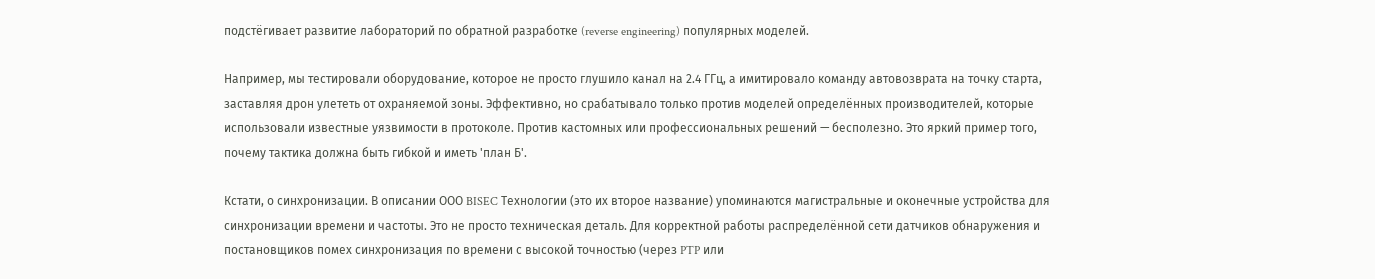подстёгивает развитие лабораторий по обратной разработке (reverse engineering) популярных моделей.

Например, мы тестировали оборудование, которое не просто глушило канал на 2.4 ГГц, а имитировало команду автовозврата на точку старта, заставляя дрон улететь от охраняемой зоны. Эффективно, но срабатывало только против моделей определённых производителей, которые использовали известные уязвимости в протоколе. Против кастомных или профессиональных решений — бесполезно. Это яркий пример того, почему тактика должна быть гибкой и иметь 'план Б'.

Кстати, о синхронизации. В описании ООО BISEC Технологии (это их второе название) упоминаются магистральные и оконечные устройства для синхронизации времени и частоты. Это не просто техническая деталь. Для корректной работы распределённой сети датчиков обнаружения и постановщиков помех синхронизация по времени с высокой точностью (через PTP или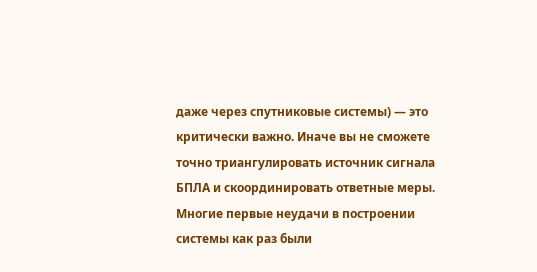даже через спутниковые системы) — это критически важно. Иначе вы не сможете точно триангулировать источник сигнала БПЛА и скоординировать ответные меры. Многие первые неудачи в построении системы как раз были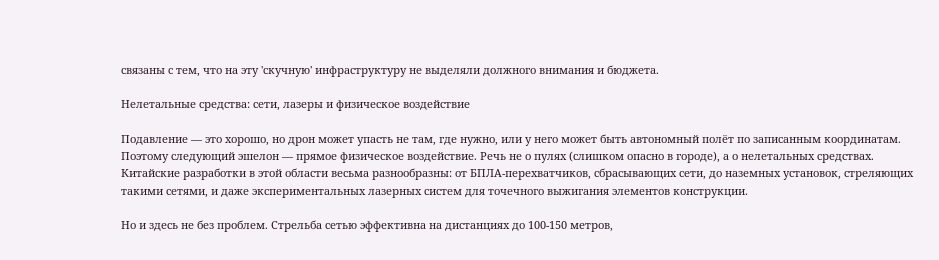связаны с тем, что на эту 'скучную' инфраструктуру не выделяли должного внимания и бюджета.

Нелетальные средства: сети, лазеры и физическое воздействие

Подавление — это хорошо, но дрон может упасть не там, где нужно, или у него может быть автономный полёт по записанным координатам. Поэтому следующий эшелон — прямое физическое воздействие. Речь не о пулях (слишком опасно в городе), а о нелетальных средствах. Китайские разработки в этой области весьма разнообразны: от БПЛА-перехватчиков, сбрасывающих сети, до наземных установок, стреляющих такими сетями, и даже экспериментальных лазерных систем для точечного выжигания элементов конструкции.

Но и здесь не без проблем. Стрельба сетью эффективна на дистанциях до 100-150 метров,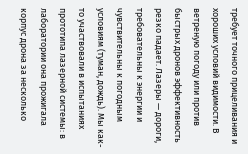требует точного прицеливания и хороших условий видимости. В ветреную погоду или против быстрых дронов эффективность резко падает. Лазеры — дороги, требовательны к энергии и чувствительны к погодным условиям (туман, дождь). Мы как-то участвовали в испытаниях прототипа лазерной системы: в лаборатории она прожигала корпус дрона за несколько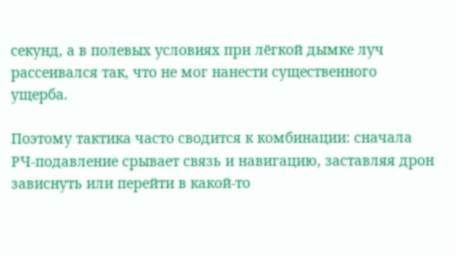секунд, а в полевых условиях при лёгкой дымке луч рассеивался так, что не мог нанести существенного ущерба.

Поэтому тактика часто сводится к комбинации: сначала РЧ-подавление срывает связь и навигацию, заставляя дрон зависнуть или перейти в какой-то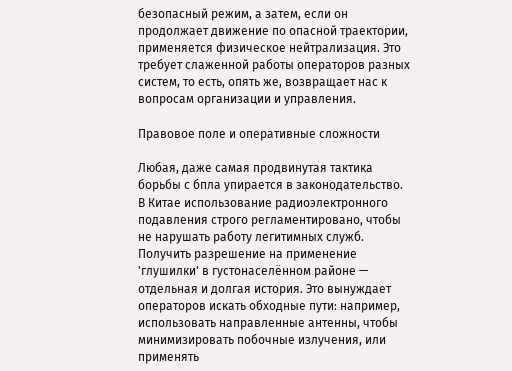безопасный режим, а затем, если он продолжает движение по опасной траектории, применяется физическое нейтрализация. Это требует слаженной работы операторов разных систем, то есть, опять же, возвращает нас к вопросам организации и управления.

Правовое поле и оперативные сложности

Любая, даже самая продвинутая тактика борьбы с бпла упирается в законодательство. В Китае использование радиоэлектронного подавления строго регламентировано, чтобы не нарушать работу легитимных служб. Получить разрешение на применение 'глушилки' в густонаселённом районе — отдельная и долгая история. Это вынуждает операторов искать обходные пути: например, использовать направленные антенны, чтобы минимизировать побочные излучения, или применять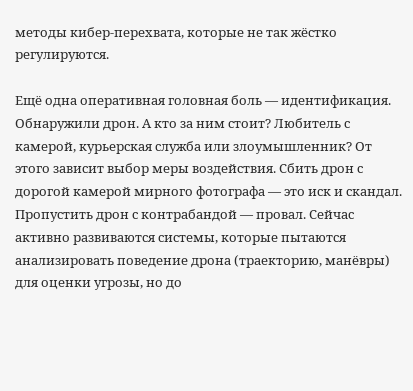методы кибер-перехвата, которые не так жёстко регулируются.

Ещё одна оперативная головная боль — идентификация. Обнаружили дрон. А кто за ним стоит? Любитель с камерой, курьерская служба или злоумышленник? От этого зависит выбор меры воздействия. Сбить дрон с дорогой камерой мирного фотографа — это иск и скандал. Пропустить дрон с контрабандой — провал. Сейчас активно развиваются системы, которые пытаются анализировать поведение дрона (траекторию, манёвры) для оценки угрозы, но до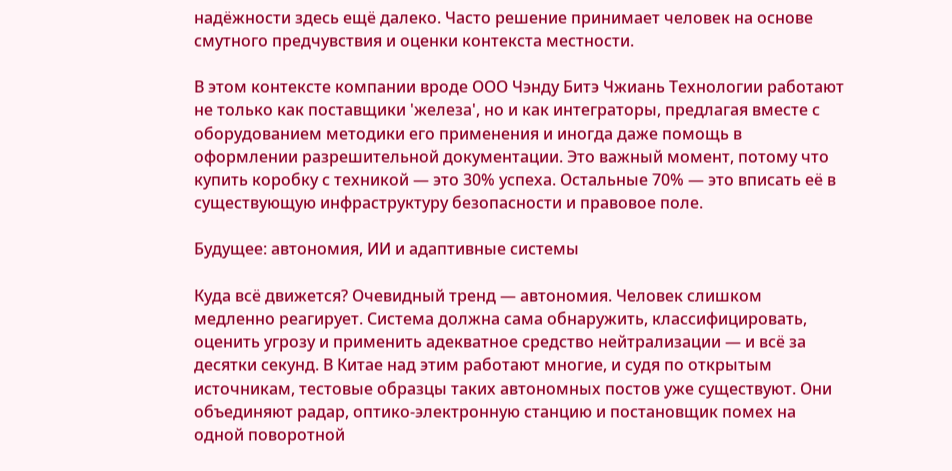надёжности здесь ещё далеко. Часто решение принимает человек на основе смутного предчувствия и оценки контекста местности.

В этом контексте компании вроде ООО Чэнду Битэ Чжиань Технологии работают не только как поставщики 'железа', но и как интеграторы, предлагая вместе с оборудованием методики его применения и иногда даже помощь в оформлении разрешительной документации. Это важный момент, потому что купить коробку с техникой — это 30% успеха. Остальные 70% — это вписать её в существующую инфраструктуру безопасности и правовое поле.

Будущее: автономия, ИИ и адаптивные системы

Куда всё движется? Очевидный тренд — автономия. Человек слишком медленно реагирует. Система должна сама обнаружить, классифицировать, оценить угрозу и применить адекватное средство нейтрализации — и всё за десятки секунд. В Китае над этим работают многие, и судя по открытым источникам, тестовые образцы таких автономных постов уже существуют. Они объединяют радар, оптико-электронную станцию и постановщик помех на одной поворотной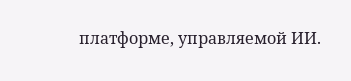платформе, управляемой ИИ.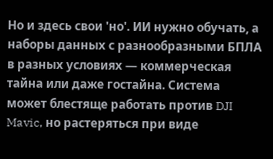Но и здесь свои 'но'. ИИ нужно обучать, а наборы данных с разнообразными БПЛА в разных условиях — коммерческая тайна или даже гостайна. Система может блестяще работать против DJI Mavic, но растеряться при виде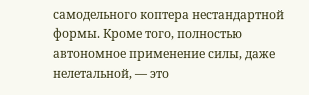самодельного коптера нестандартной формы. Кроме того, полностью автономное применение силы, даже нелетальной, — это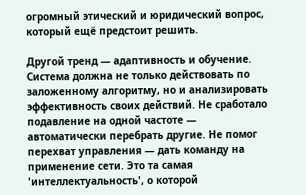огромный этический и юридический вопрос, который ещё предстоит решить.

Другой тренд — адаптивность и обучение. Система должна не только действовать по заложенному алгоритму, но и анализировать эффективность своих действий. Не сработало подавление на одной частоте — автоматически перебрать другие. Не помог перехват управления — дать команду на применение сети. Это та самая 'интеллектуальность', о которой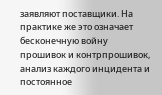заявляют поставщики. На практике же это означает бесконечную войну прошивок и контрпрошивок, анализ каждого инцидента и постоянное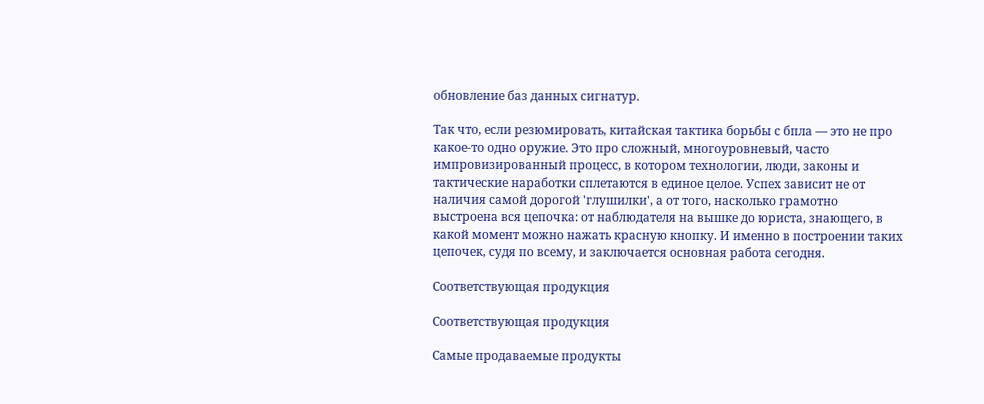обновление баз данных сигнатур.

Так что, если резюмировать, китайская тактика борьбы с бпла — это не про какое-то одно оружие. Это про сложный, многоуровневый, часто импровизированный процесс, в котором технологии, люди, законы и тактические наработки сплетаются в единое целое. Успех зависит не от наличия самой дорогой 'глушилки', а от того, насколько грамотно выстроена вся цепочка: от наблюдателя на вышке до юриста, знающего, в какой момент можно нажать красную кнопку. И именно в построении таких цепочек, судя по всему, и заключается основная работа сегодня.

Соответствующая продукция

Соответствующая продукция

Самые продаваемые продукты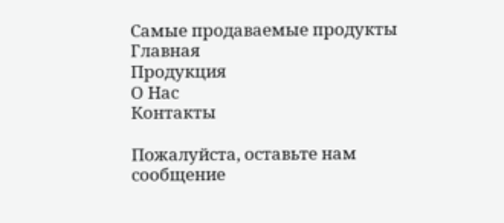Самые продаваемые продукты
Главная
Продукция
О Hас
Контакты

Пожалуйста, оставьте нам сообщение